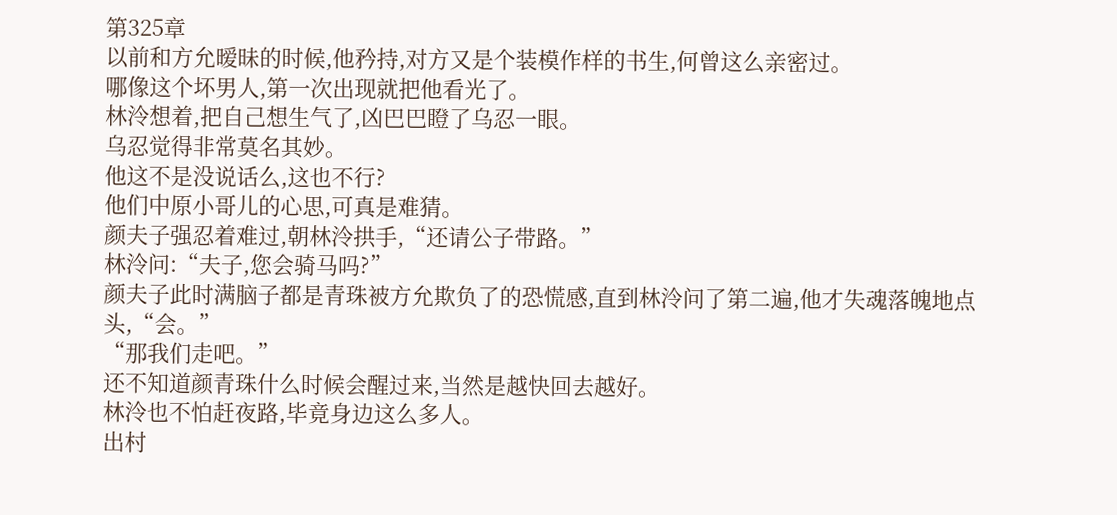第325章
以前和方允暧昧的时候,他矜持,对方又是个装模作样的书生,何曾这么亲密过。
哪像这个坏男人,第一次出现就把他看光了。
林泠想着,把自己想生气了,凶巴巴瞪了乌忍一眼。
乌忍觉得非常莫名其妙。
他这不是没说话么,这也不行?
他们中原小哥儿的心思,可真是难猜。
颜夫子强忍着难过,朝林泠拱手,“还请公子带路。”
林泠问:“夫子,您会骑马吗?”
颜夫子此时满脑子都是青珠被方允欺负了的恐慌感,直到林泠问了第二遍,他才失魂落魄地点头,“会。”
“那我们走吧。”
还不知道颜青珠什么时候会醒过来,当然是越快回去越好。
林泠也不怕赶夜路,毕竟身边这么多人。
出村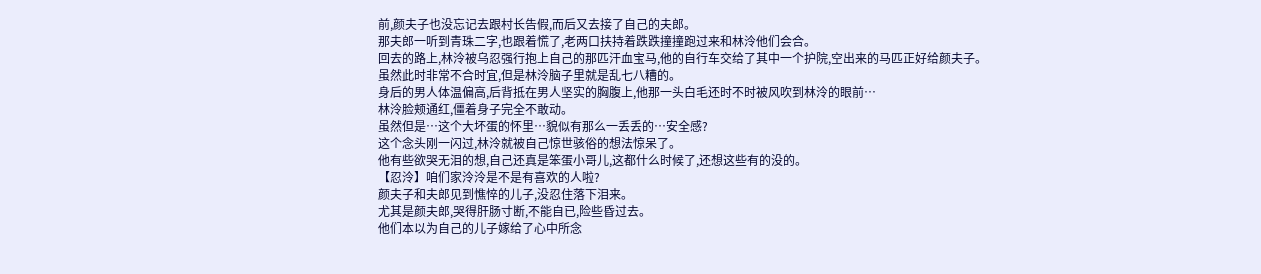前,颜夫子也没忘记去跟村长告假,而后又去接了自己的夫郎。
那夫郎一听到青珠二字,也跟着慌了,老两口扶持着跌跌撞撞跑过来和林泠他们会合。
回去的路上,林泠被乌忍强行抱上自己的那匹汗血宝马,他的自行车交给了其中一个护院,空出来的马匹正好给颜夫子。
虽然此时非常不合时宜,但是林泠脑子里就是乱七八糟的。
身后的男人体温偏高,后背抵在男人坚实的胸腹上,他那一头白毛还时不时被风吹到林泠的眼前…
林泠脸颊通红,僵着身子完全不敢动。
虽然但是…这个大坏蛋的怀里…貌似有那么一丢丢的…安全感?
这个念头刚一闪过,林泠就被自己惊世骇俗的想法惊呆了。
他有些欲哭无泪的想,自己还真是笨蛋小哥儿,这都什么时候了,还想这些有的没的。
【忍泠】咱们家泠泠是不是有喜欢的人啦?
颜夫子和夫郎见到憔悴的儿子,没忍住落下泪来。
尤其是颜夫郎,哭得肝肠寸断,不能自已,险些昏过去。
他们本以为自己的儿子嫁给了心中所念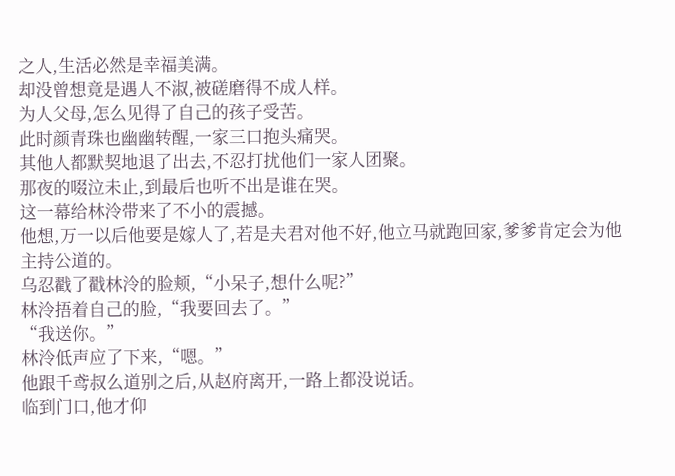之人,生活必然是幸福美满。
却没曾想竟是遇人不淑,被磋磨得不成人样。
为人父母,怎么见得了自己的孩子受苦。
此时颜青珠也幽幽转醒,一家三口抱头痛哭。
其他人都默契地退了出去,不忍打扰他们一家人团聚。
那夜的啜泣未止,到最后也听不出是谁在哭。
这一幕给林泠带来了不小的震撼。
他想,万一以后他要是嫁人了,若是夫君对他不好,他立马就跑回家,爹爹肯定会为他主持公道的。
乌忍戳了戳林泠的脸颊,“小呆子,想什么呢?”
林泠捂着自己的脸,“我要回去了。”
“我送你。”
林泠低声应了下来,“嗯。”
他跟千鸢叔么道别之后,从赵府离开,一路上都没说话。
临到门口,他才仰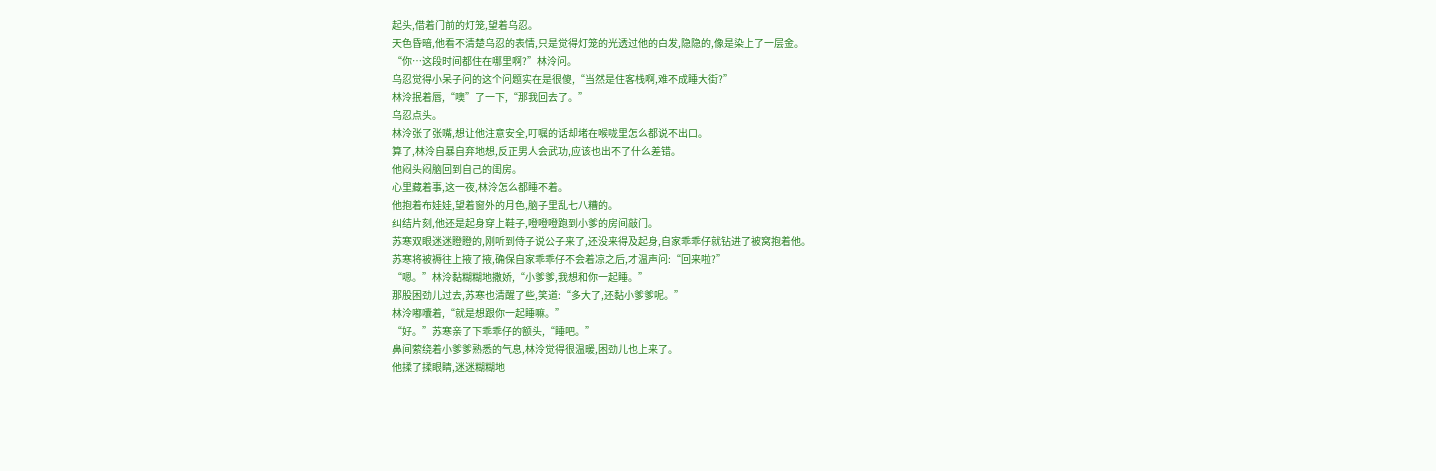起头,借着门前的灯笼,望着乌忍。
天色昏暗,他看不清楚乌忍的表情,只是觉得灯笼的光透过他的白发,隐隐的,像是染上了一层金。
“你…这段时间都住在哪里啊?”林泠问。
乌忍觉得小呆子问的这个问题实在是很傻,“当然是住客栈啊,难不成睡大街?”
林泠抿着唇,“噢”了一下,“那我回去了。”
乌忍点头。
林泠张了张嘴,想让他注意安全,叮嘱的话却堵在喉咙里怎么都说不出口。
算了,林泠自暴自弃地想,反正男人会武功,应该也出不了什么差错。
他闷头闷脑回到自己的闺房。
心里藏着事,这一夜,林泠怎么都睡不着。
他抱着布娃娃,望着窗外的月色,脑子里乱七八糟的。
纠结片刻,他还是起身穿上鞋子,噔噔噔跑到小爹的房间敲门。
苏寒双眼迷迷瞪瞪的,刚听到侍子说公子来了,还没来得及起身,自家乖乖仔就钻进了被窝抱着他。
苏寒将被褥往上掖了掖,确保自家乖乖仔不会着凉之后,才温声问:“回来啦?”
“嗯。”林泠黏糊糊地撒娇,“小爹爹,我想和你一起睡。”
那股困劲儿过去,苏寒也清醒了些,笑道:“多大了,还黏小爹爹呢。”
林泠嘟囔着,“就是想跟你一起睡嘛。”
“好。”苏寒亲了下乖乖仔的额头,“睡吧。”
鼻间萦绕着小爹爹熟悉的气息,林泠觉得很温暖,困劲儿也上来了。
他揉了揉眼睛,迷迷糊糊地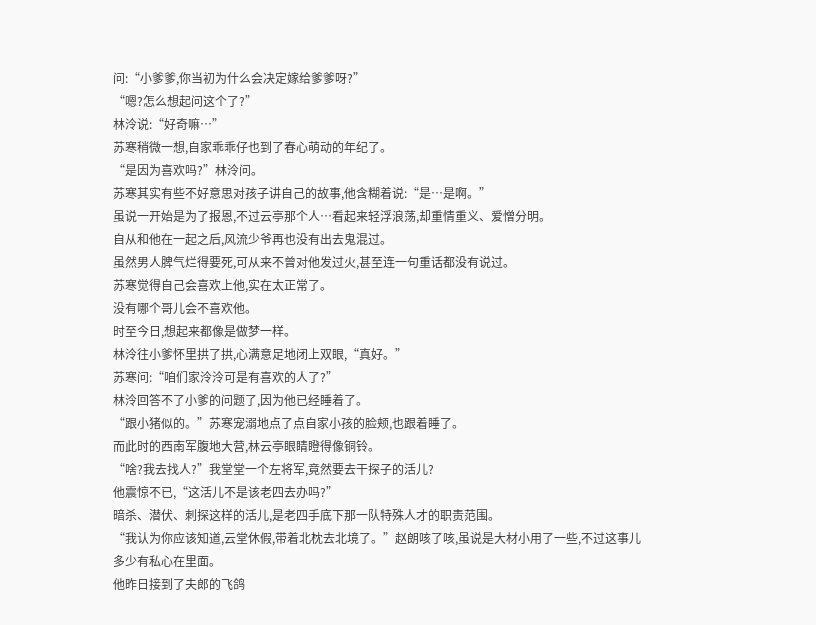问:“小爹爹,你当初为什么会决定嫁给爹爹呀?”
“嗯?怎么想起问这个了?”
林泠说:“好奇嘛…”
苏寒稍微一想,自家乖乖仔也到了春心萌动的年纪了。
“是因为喜欢吗?”林泠问。
苏寒其实有些不好意思对孩子讲自己的故事,他含糊着说:“是…是啊。”
虽说一开始是为了报恩,不过云亭那个人…看起来轻浮浪荡,却重情重义、爱憎分明。
自从和他在一起之后,风流少爷再也没有出去鬼混过。
虽然男人脾气烂得要死,可从来不曾对他发过火,甚至连一句重话都没有说过。
苏寒觉得自己会喜欢上他,实在太正常了。
没有哪个哥儿会不喜欢他。
时至今日,想起来都像是做梦一样。
林泠往小爹怀里拱了拱,心满意足地闭上双眼,“真好。”
苏寒问:“咱们家泠泠可是有喜欢的人了?”
林泠回答不了小爹的问题了,因为他已经睡着了。
“跟小猪似的。”苏寒宠溺地点了点自家小孩的脸颊,也跟着睡了。
而此时的西南军腹地大营,林云亭眼睛瞪得像铜铃。
“啥?我去找人?”我堂堂一个左将军,竟然要去干探子的活儿?
他震惊不已,“这活儿不是该老四去办吗?”
暗杀、潜伏、刺探这样的活儿,是老四手底下那一队特殊人才的职责范围。
“我认为你应该知道,云堂休假,带着北枕去北境了。”赵朗咳了咳,虽说是大材小用了一些,不过这事儿多少有私心在里面。
他昨日接到了夫郎的飞鸽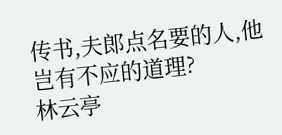传书,夫郎点名要的人,他岂有不应的道理?
林云亭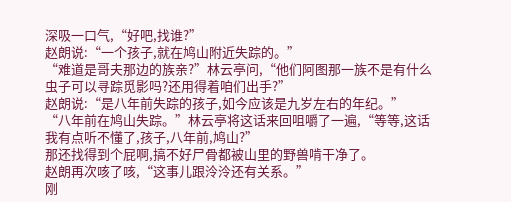深吸一口气,“好吧,找谁?”
赵朗说:“一个孩子,就在鸠山附近失踪的。”
“难道是哥夫那边的族亲?”林云亭问,“他们阿图那一族不是有什么虫子可以寻踪觅影吗?还用得着咱们出手?”
赵朗说:“是八年前失踪的孩子,如今应该是九岁左右的年纪。”
“八年前在鸠山失踪。”林云亭将这话来回咀嚼了一遍,“等等,这话我有点听不懂了,孩子,八年前,鸠山?”
那还找得到个屁啊,搞不好尸骨都被山里的野兽啃干净了。
赵朗再次咳了咳,“这事儿跟泠泠还有关系。”
刚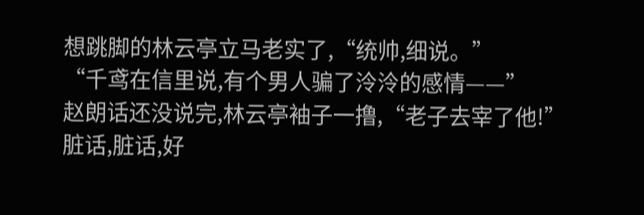想跳脚的林云亭立马老实了,“统帅,细说。”
“千鸢在信里说,有个男人骗了泠泠的感情——”
赵朗话还没说完,林云亭袖子一撸,“老子去宰了他!”
脏话,脏话,好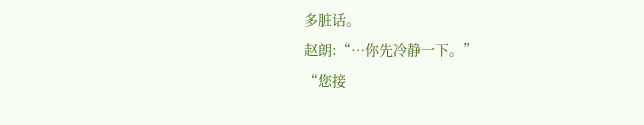多脏话。
赵朗:“…你先冷静一下。”
“您接